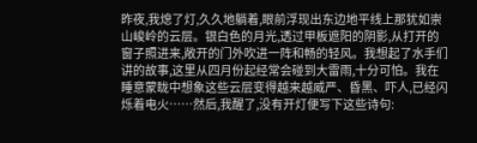昨夜,我熄了灯,久久地躺着,眼前浮现出东边地平线上那犹如崇山峻岭的云层。银白色的月光,透过甲板遮阳的阴影,从打开的窗子照进来,敞开的门外吹进一阵和畅的轻风。我想起了水手们讲的故事,这里从四月份起经常会碰到大雷雨,十分可怕。我在睡意蒙眬中想象这些云层变得越来越威严、昏黑、吓人,已经闪烁着电火……然后,我醒了,没有开灯便写下这些诗句: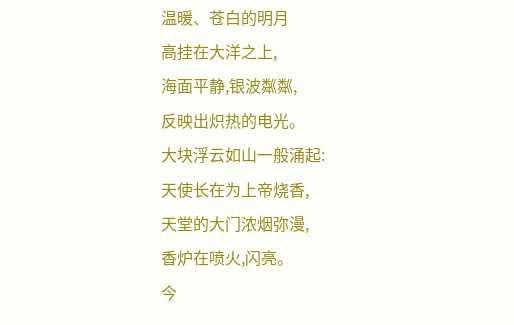温暖、苍白的明月
高挂在大洋之上,
海面平静,银波粼粼,
反映出炽热的电光。
大块浮云如山一般涌起:
天使长在为上帝烧香,
天堂的大门浓烟弥漫,
香炉在喷火,闪亮。
今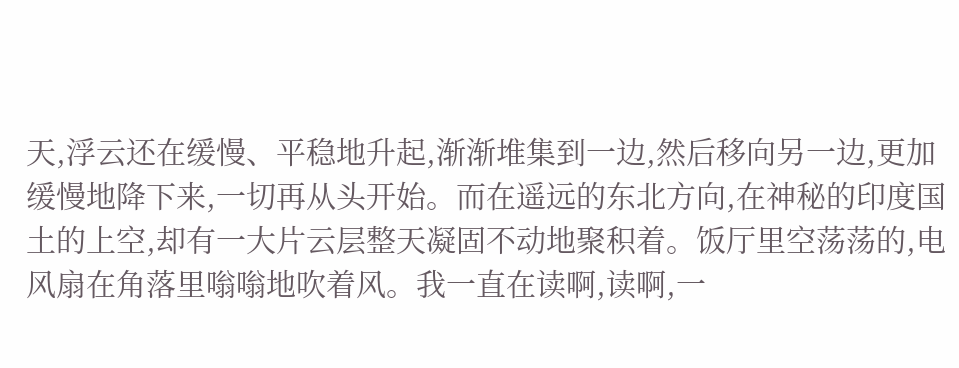天,浮云还在缓慢、平稳地升起,渐渐堆集到一边,然后移向另一边,更加缓慢地降下来,一切再从头开始。而在遥远的东北方向,在神秘的印度国土的上空,却有一大片云层整天凝固不动地聚积着。饭厅里空荡荡的,电风扇在角落里嗡嗡地吹着风。我一直在读啊,读啊,一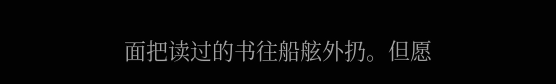面把读过的书往船舷外扔。但愿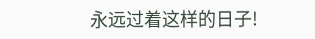永远过着这样的日子!